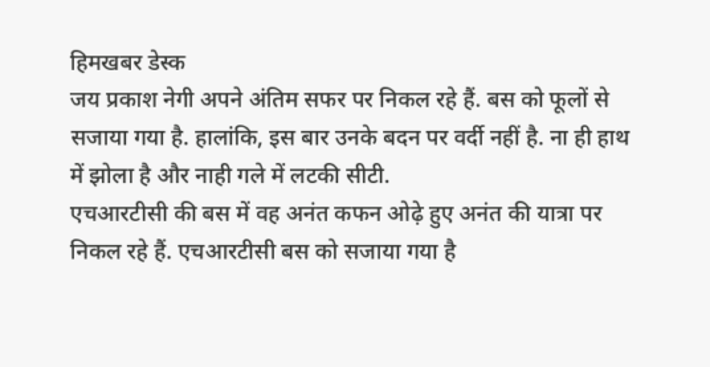हिमखबर डेस्क
जय प्रकाश नेगी अपने अंतिम सफर पर निकल रहे हैं. बस को फूलों से सजाया गया है. हालांकि, इस बार उनके बदन पर वर्दी नहीं है. ना ही हाथ में झोला है और नाही गले में लटकी सीटी.
एचआरटीसी की बस में वह अनंत कफन ओढ़े हुए अनंत की यात्रा पर निकल रहे हैं. एचआरटीसी बस को सजाया गया है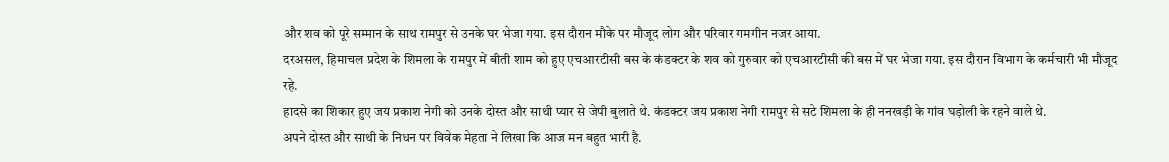और शव को पूरे सम्मान के साथ रामपुर से उनके घर भेजा गया. इस दौरान मौके पर मौजूद लोग और परिवार गमगीन नजर आया.
दरअसल, हिमाचल प्रदेश के शिमला के रामपुर में बीती शाम को हुए एचआरटीसी बस के कंडक्टर के शव को गुरुवार को एचआरटीसी की बस में घर भेजा गया. इस दौरान विभाग के कर्मचारी भी मौजूद रहे.
हादसे का शिकार हुए जय प्रकाश नेगी को उनके दोस्त और साथी प्यार से जेपी बुलाते थे. कंडक्टर जय प्रकाश नेगी रामपुर से सटे शिमला के ही ननखड़ी के गांव घड़ोली के रहने वाले थे.
अपने दोस्त और साथी के निधन पर विवेक मेहता ने लिखा कि आज मन बहुत भारी है.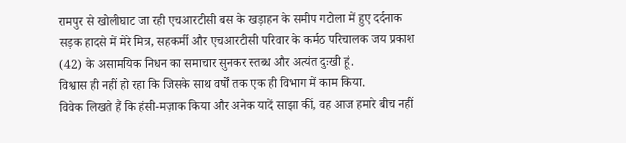रामपुर से खोलीघाट जा रही एचआरटीसी बस के खड़ाहन के समीप गटोला में हुए दर्दनाक सड़क हादसे में मेरे मित्र, सहकर्मी और एचआरटीसी परिवार के कर्मठ परिचालक जय प्रकाश (42) के असामयिक निधन का समाचार सुनकर स्तब्ध और अत्यंत दुःखी हूं.
विश्वास ही नहीं हो रहा कि जिसके साथ वर्षों तक एक ही विभाग में काम किया.
विवेक लिखते हैं कि हंसी-मज़ाक किया और अनेक यादें साझा कीं, वह आज हमारे बीच नहीं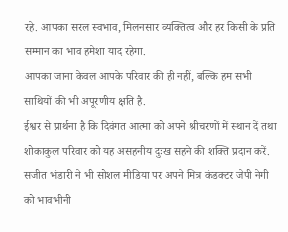रहे. आपका सरल स्वभाव, मिलनसार व्यक्तित्व और हर किसी के प्रति सम्मान का भाव हमेशा याद रहेगा.
आपका जाना केवल आपके परिवार की ही नहीं, बल्कि हम सभी साथियों की भी अपूरणीय क्षति है.
ईश्वर से प्रार्थना है कि दिवंगत आत्मा को अपने श्रीचरणों में स्थान दें तथा शोकाकुल परिवार को यह असहनीय दुःख सहने की शक्ति प्रदान करें.
सजीत भंडारी ने भी सोशल मीडिया पर अपने मित्र कंडक्टर जेपी नेगी को भावभीनी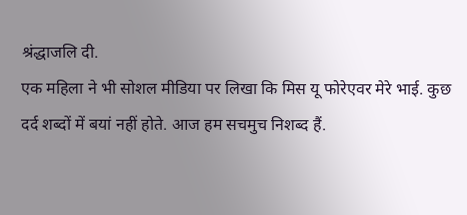श्रंद्धाजलि दी.
एक महिला ने भी सोशल मीडिया पर लिखा कि मिस यू फोरेएवर मेरे भाई. कुछ दर्द शब्दों में बयां नहीं होते. आज हम सचमुच निशब्द हैं.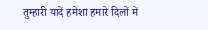तुम्हारी यादें हमेशा हमारे दिलों में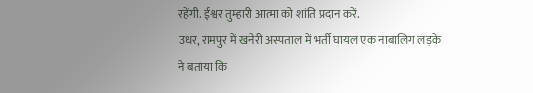रहेंगी. ईश्वर तुम्हारी आत्मा को शांति प्रदान करें.
उधर, रामपुर में खनेरी अस्पताल में भर्ती घायल एक नाबालिग लड़के ने बताया कि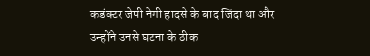कडंक्टर जेपी नेगी हादसे के बाद जिंदा था और उन्होंने उनसे घटना के ठीक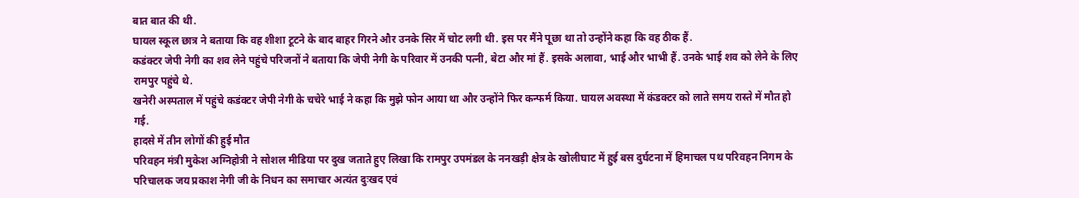बात बात की थी.
घायल स्कूल छात्र ने बताया कि वह शीशा टूटने के बाद बाहर गिरने और उनके सिर में चोट लगी थी. इस पर मैंने पूछा था तो उन्होंने कहा कि वह ठीक हैं.
कडंक्टर जेपी नेगी का शव लेने पहुंचे परिजनों ने बताया कि जेपी नेगी के परिवार में उनकी पत्नी, बेटा और मां हैं. इसके अलावा, भाई और भाभी हैं. उनके भाई शव को लेने के लिए रामपुर पहुंचे थे.
खनेरी अस्पताल में पहुंचे कडंक्टर जेपी नेगी के चचेरे भाई ने कहा कि मुझे फोन आया था और उन्होंने फिर कन्फर्म किया. घायल अवस्था में कंडक्टर को लाते समय रास्ते में मौत हो गई.
हादसे में तीन लोगों की हुई मौत
परिवहन मंत्री मुकेश अग्निहोत्री ने सोशल मीडिया पर दुख जताते हुए लिखा कि रामपुर उपमंडल के ननखड़ी क्षेत्र के खोलीघाट में हुई बस दुर्घटना में हिमाचल पथ परिवहन निगम के परिचालक जय प्रकाश नेगी जी के निधन का समाचार अत्यंत दुःखद एवं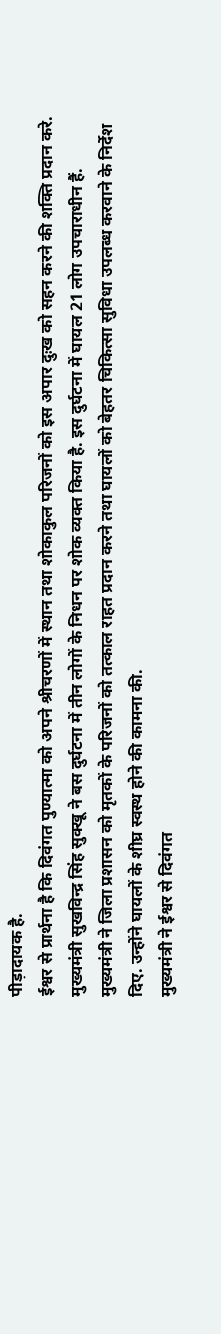पीड़ादायक है.
ईश्वर से प्रार्थना है कि दिवंगत पुण्यात्मा को अपने श्रीचरणों में स्थान तथा शोकाकुल परिजनों को इस अपार दुःख को सहन करने की शक्ति प्रदान करे.
मुख्यमंत्री सुखविन्द्र सिंह सुक्खू ने बस दुर्घटना में तीन लोगों के निधन पर शोक व्यक्त किया है. इस दुर्घटना में घायल 21 लोग उपचाराधीन हैं.
मुख्यमंत्री ने जिला प्रशासन को मृतकों के परिजनों को तत्काल राहत प्रदान करने तथा घायलों को बेहतर चिकित्सा सुविधा उपलब्ध करवाने के निर्देश दिए. उन्होंने घायलों के शीघ्र स्वस्थ होने की कामना की.
मुख्यमंत्री ने ईश्वर से दिवंगत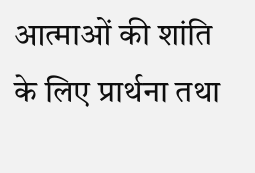आत्माओं की शांति के लिए प्रार्थना तथा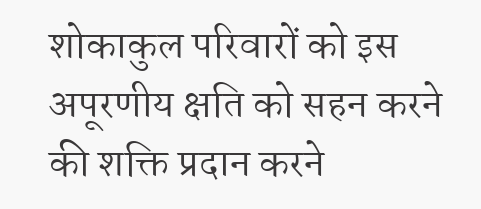शोकाकुल परिवारों को इस अपूरणीय क्षति को सहन करने की शक्ति प्रदान करने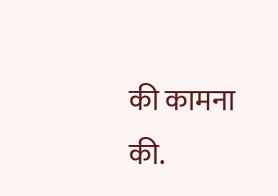की कामना की.